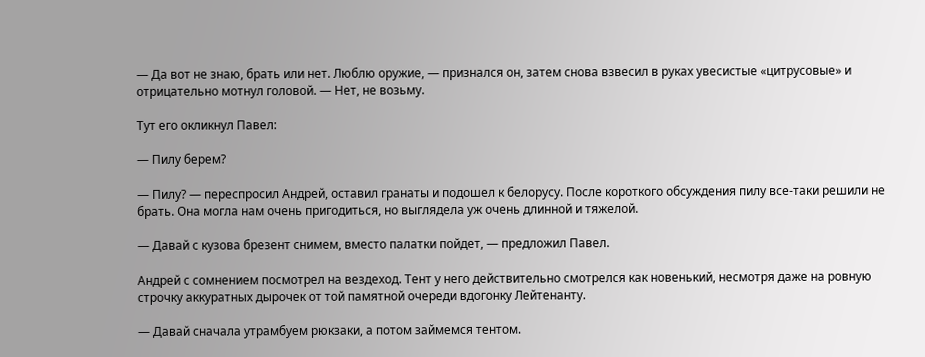— Да вот не знаю, брать или нет. Люблю оружие, — признался он, затем снова взвесил в руках увесистые «цитрусовые» и отрицательно мотнул головой. — Нет, не возьму.

Тут его окликнул Павел:

— Пилу берем?

— Пилу? — переспросил Андрей, оставил гранаты и подошел к белорусу. После короткого обсуждения пилу все-таки решили не брать. Она могла нам очень пригодиться, но выглядела уж очень длинной и тяжелой.

— Давай с кузова брезент снимем, вместо палатки пойдет, — предложил Павел.

Андрей с сомнением посмотрел на вездеход. Тент у него действительно смотрелся как новенький, несмотря даже на ровную строчку аккуратных дырочек от той памятной очереди вдогонку Лейтенанту.

— Давай сначала утрамбуем рюкзаки, а потом займемся тентом.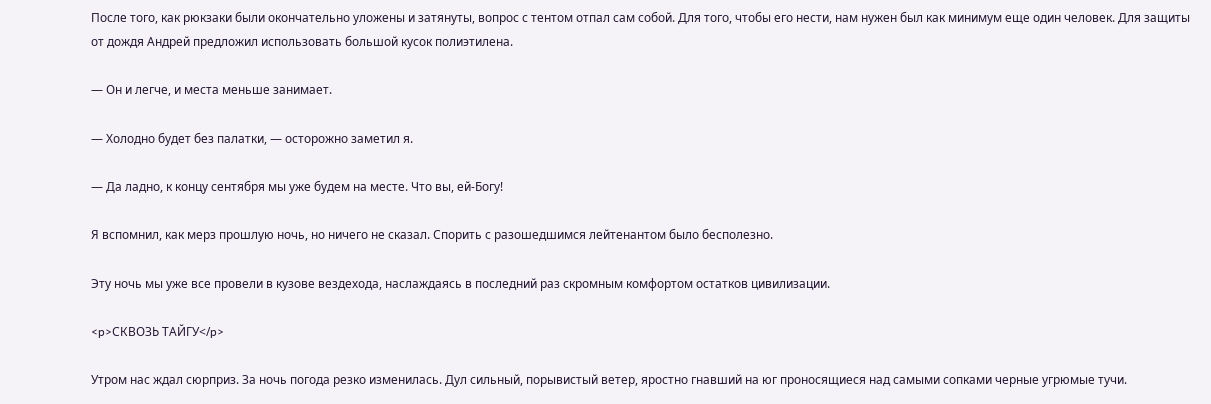После того, как рюкзаки были окончательно уложены и затянуты, вопрос с тентом отпал сам собой. Для того, чтобы его нести, нам нужен был как минимум еще один человек. Для защиты от дождя Андрей предложил использовать большой кусок полиэтилена.

— Он и легче, и места меньше занимает.

— Холодно будет без палатки, — осторожно заметил я.

— Да ладно, к концу сентября мы уже будем на месте. Что вы, ей-Богу!

Я вспомнил, как мерз прошлую ночь, но ничего не сказал. Спорить с разошедшимся лейтенантом было бесполезно.

Эту ночь мы уже все провели в кузове вездехода, наслаждаясь в последний раз скромным комфортом остатков цивилизации.

<p>СКВОЗЬ ТАЙГУ</p>

Утром нас ждал сюрприз. За ночь погода резко изменилась. Дул сильный, порывистый ветер, яростно гнавший на юг проносящиеся над самыми сопками черные угрюмые тучи.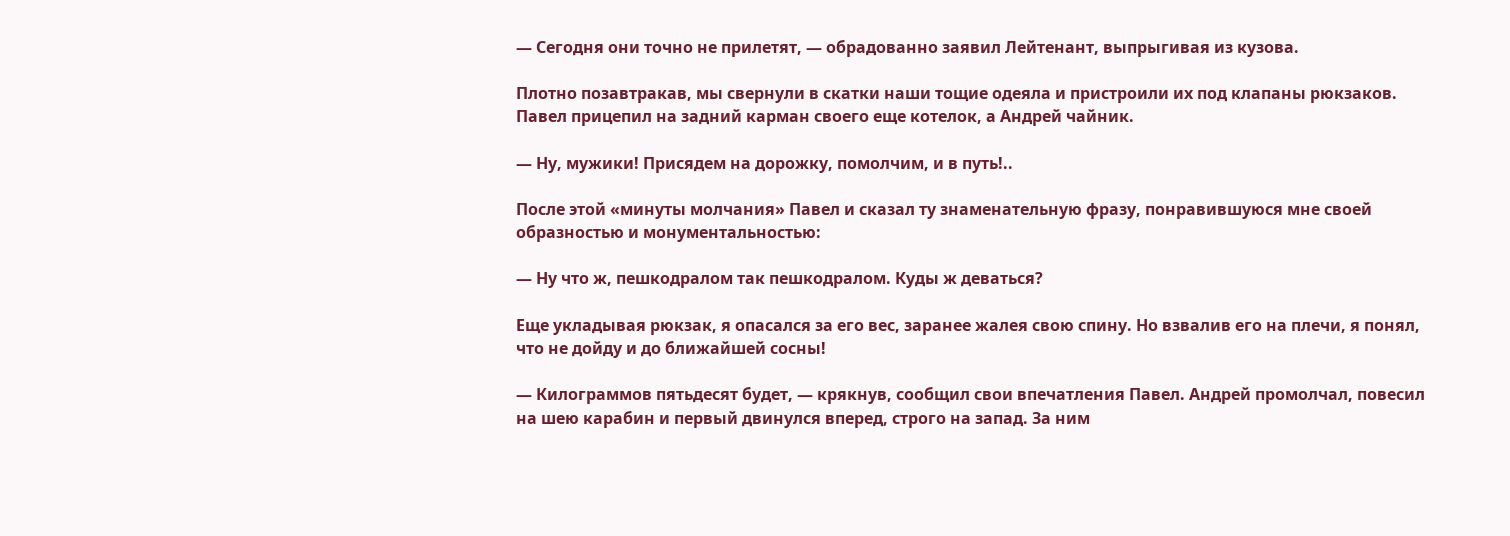— Сегодня они точно не прилетят, — обрадованно заявил Лейтенант, выпрыгивая из кузова.

Плотно позавтракав, мы свернули в скатки наши тощие одеяла и пристроили их под клапаны рюкзаков. Павел прицепил на задний карман своего еще котелок, а Андрей чайник.

— Ну, мужики! Присядем на дорожку, помолчим, и в путь!..

После этой «минуты молчания» Павел и сказал ту знаменательную фразу, понравившуюся мне своей образностью и монументальностью:

— Ну что ж, пешкодралом так пешкодралом. Куды ж деваться?

Еще укладывая рюкзак, я опасался за его вес, заранее жалея свою спину. Но взвалив его на плечи, я понял, что не дойду и до ближайшей сосны!

— Килограммов пятьдесят будет, — крякнув, сообщил свои впечатления Павел. Андрей промолчал, повесил на шею карабин и первый двинулся вперед, строго на запад. За ним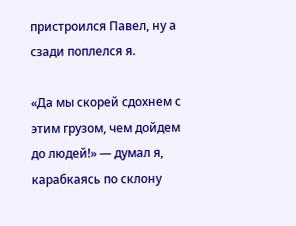пристроился Павел, ну а сзади поплелся я.

«Да мы скорей сдохнем с этим грузом, чем дойдем до людей!» — думал я, карабкаясь по склону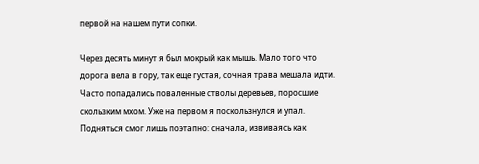первой на нашем пути сопки.

Через десять минут я был мокрый как мышь. Мало того что дорога вела в гору, так еще густая, сочная трава мешала идти. Часто попадались поваленные стволы деревьев, поросшие скользким мхом. Уже на первом я поскользнулся и упал. Подняться смог лишь поэтапно: сначала, извиваясь как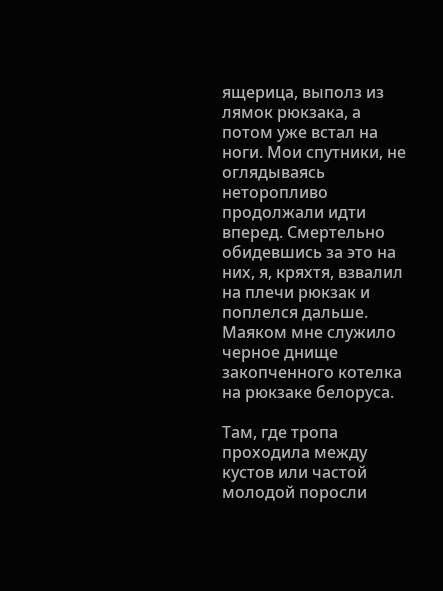ящерица, выполз из лямок рюкзака, а потом уже встал на ноги. Мои спутники, не оглядываясь неторопливо продолжали идти вперед. Смертельно обидевшись за это на них, я, кряхтя, взвалил на плечи рюкзак и поплелся дальше. Маяком мне служило черное днище закопченного котелка на рюкзаке белоруса.

Там, где тропа проходила между кустов или частой молодой поросли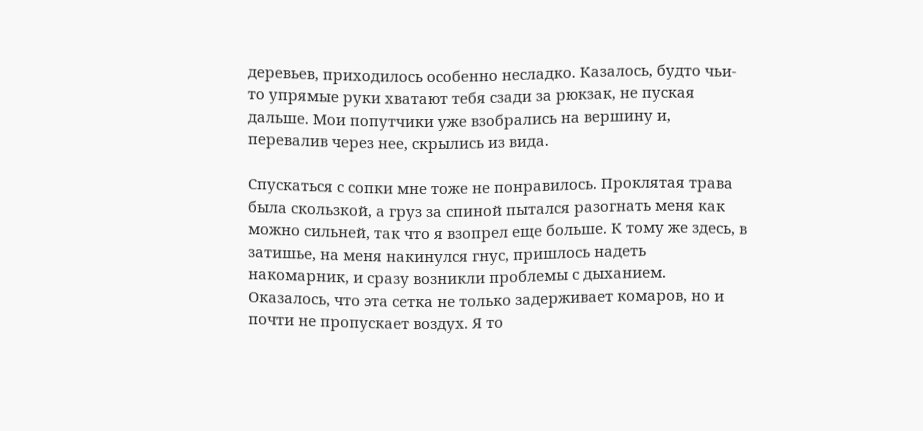деревьев, приходилось особенно несладко. Казалось, будто чьи-то упрямые руки хватают тебя сзади за рюкзак, не пуская дальше. Мои попутчики уже взобрались на вершину и, перевалив через нее, скрылись из вида.

Спускаться с сопки мне тоже не понравилось. Проклятая трава была скользкой, а груз за спиной пытался разогнать меня как можно сильней, так что я взопрел еще больше. К тому же здесь, в затишье, на меня накинулся гнус, пришлось надеть накомарник, и сразу возникли проблемы с дыханием. Оказалось, что эта сетка не только задерживает комаров, но и почти не пропускает воздух. Я то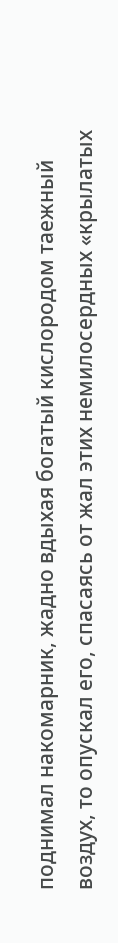поднимал накомарник, жадно вдыхая богатый кислородом таежный воздух, то опускал его, спасаясь от жал этих немилосердных «крылатых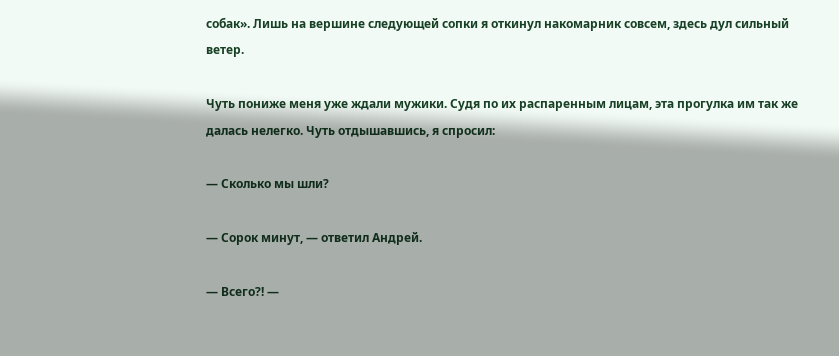собак». Лишь на вершине следующей сопки я откинул накомарник совсем, здесь дул сильный ветер.

Чуть пониже меня уже ждали мужики. Судя по их распаренным лицам, эта прогулка им так же далась нелегко. Чуть отдышавшись, я спросил:

— Сколько мы шли?

— Сорок минут, — ответил Андрей.

— Всего?! —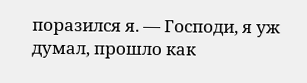поразился я. — Господи, я уж думал, прошло как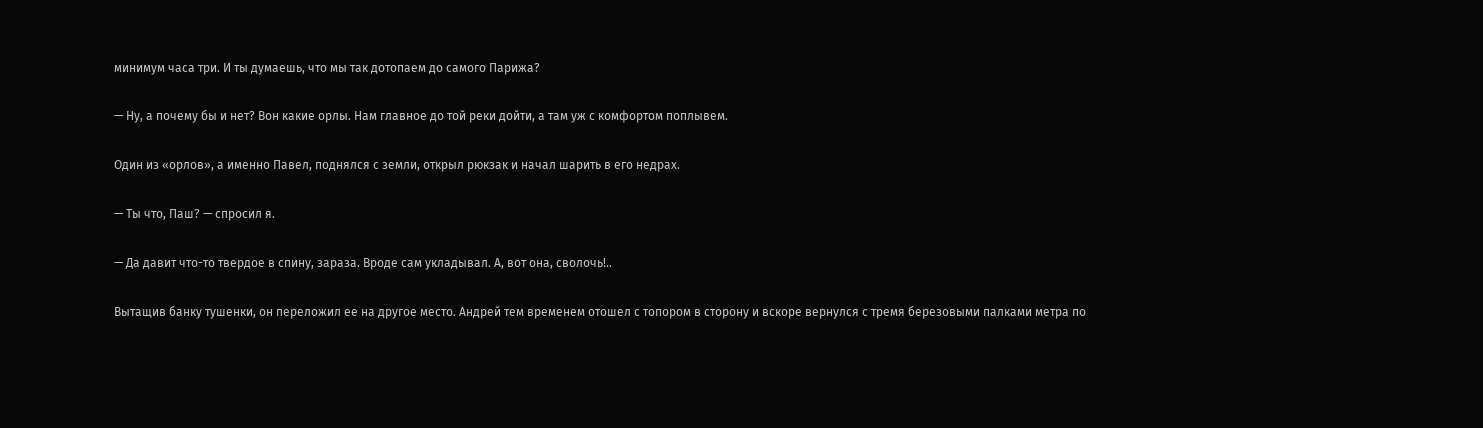минимум часа три. И ты думаешь, что мы так дотопаем до самого Парижа?

— Ну, а почему бы и нет? Вон какие орлы. Нам главное до той реки дойти, а там уж с комфортом поплывем.

Один из «орлов», а именно Павел, поднялся с земли, открыл рюкзак и начал шарить в его недрах.

— Ты что, Паш? — спросил я.

— Да давит что-то твердое в спину, зараза. Вроде сам укладывал. А, вот она, сволочь!..

Вытащив банку тушенки, он переложил ее на другое место. Андрей тем временем отошел с топором в сторону и вскоре вернулся с тремя березовыми палками метра по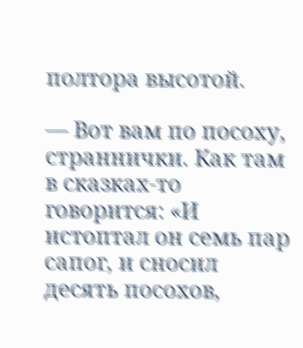полтора высотой.

— Вот вам по посоху, страннички. Как там в сказках-то говорится: «И истоптал он семь пар сапог, и сносил десять посохов,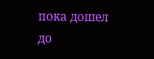пока дошел до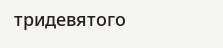тридевятого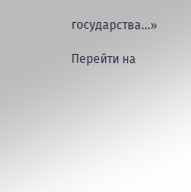государства…»

Перейти на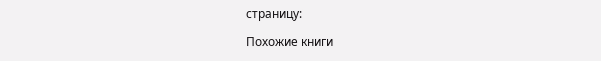страницу:

Похожие книги